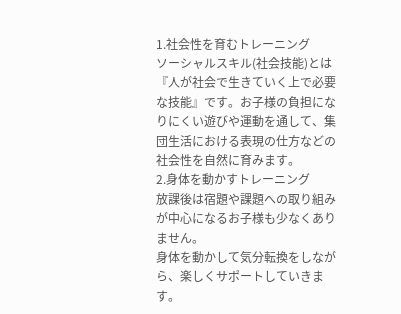1.社会性を育むトレーニング
ソーシャルスキル(社会技能)とは『人が社会で生きていく上で必要な技能』です。お子様の負担になりにくい遊びや運動を通して、集団生活における表現の仕方などの社会性を自然に育みます。
2.身体を動かすトレーニング
放課後は宿題や課題への取り組みが中心になるお子様も少なくありません。
身体を動かして気分転換をしながら、楽しくサポートしていきます。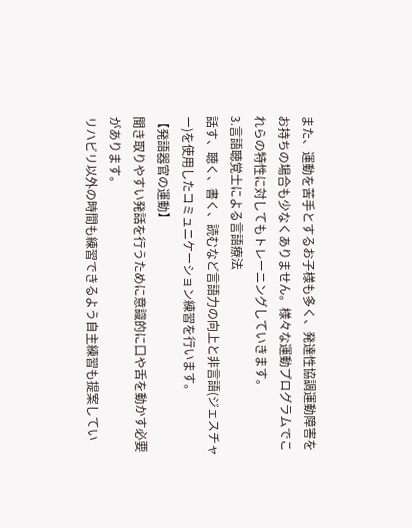また、運動を苦手とするお子様も多く、発達性協調運動障害をお持ちの場合も少なくありません。様々な運動プログラムでこれらの特性に対してもトレーニングしていきます。
3.言語聴覚士による言語療法
話す、聴く、書く、読むなど言語力の向上と非言語(ジェスチャー)を使用したコミュニケーション練習を行います。
【発語器官の運動】
聞き取りやすい発話を行うために意識的に口や舌を動かす必要があります。
リハビリ以外の時間も練習できるよう自主練習も提案してい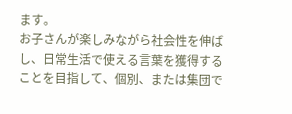ます。
お子さんが楽しみながら社会性を伸ばし、日常生活で使える言葉を獲得することを目指して、個別、または集団で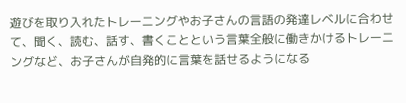遊びを取り入れたトレーニングやお子さんの言語の発達レベルに合わせて、聞く、読む、話す、書くことという言葉全般に働きかけるトレーニングなど、お子さんが自発的に言葉を話せるようになる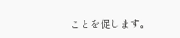ことを促します。